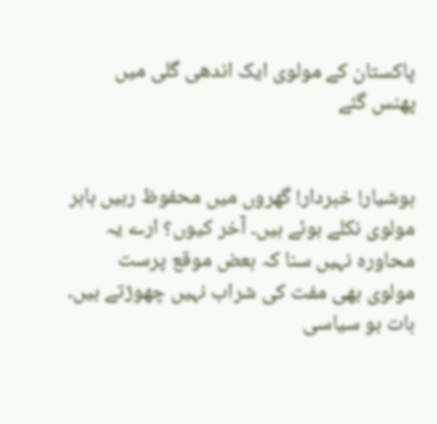پاکستان کے مولوی ایک اندھی گلی میں پھنس گئے


ہوشیار! خبردار! گھروں میں محفوظ رہیں باہر مولوی نکلے ہوئے ہیں۔ آخر کیوں؟ ارے یہ محاورہ نہیں سنا کہ بعض موقع پرست مولوی بھی مفت کی شراب نہیں چھوڑتے ہیں۔ بات ہو سیاسی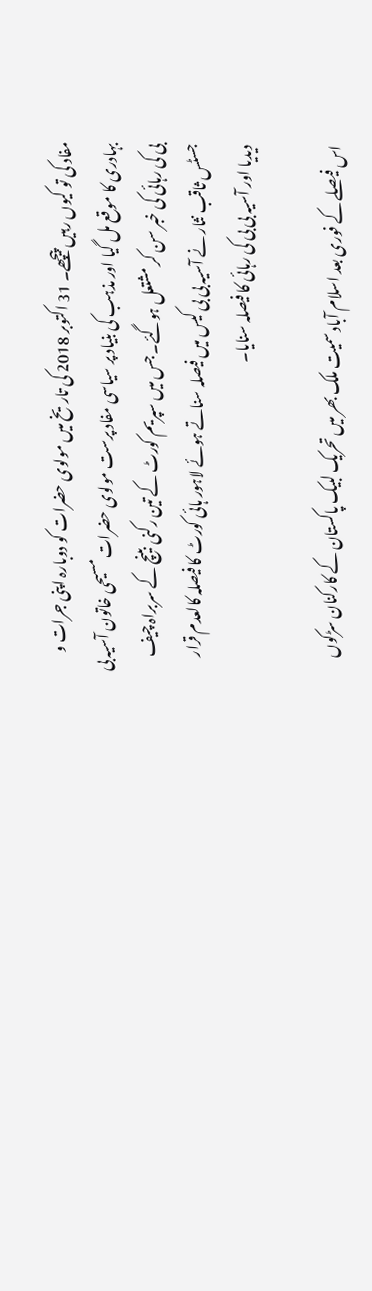مفاد کی تو کیوں رہیں پیچھے۔ 31 اکتوبر 2018 کی تاریخ میں مولوی حضرات کو دوبارہ اپنی جرات و بہادری کا موقع مل گیا اور مذہب کی بنیاد پر سیاسی مفاد پرست مولوی حضرات مسیحی خاتون آسیہ بی بی کی رہائی کی خبر سن کر مشتعل ہوگئے۔ جس میں سپریم کورٹ کے تین رکنی بینچ کے سربراہ چیف جسٹس ثاقب نثار نے آسیہ بی بی کیس میں فیصلہ سناتے ہوئے لاہور ہائی کورٹ کا فیصلہ کالعدم قرار دیدیا اور آسیہ بی بی کی رہائی کا فیصلہ سنایا۔

اس فیصلے کے فوری بعد اسلام آباد سمیت ملک بھر میں تحریک لبیک پاکستان کے کارکنان سڑکوں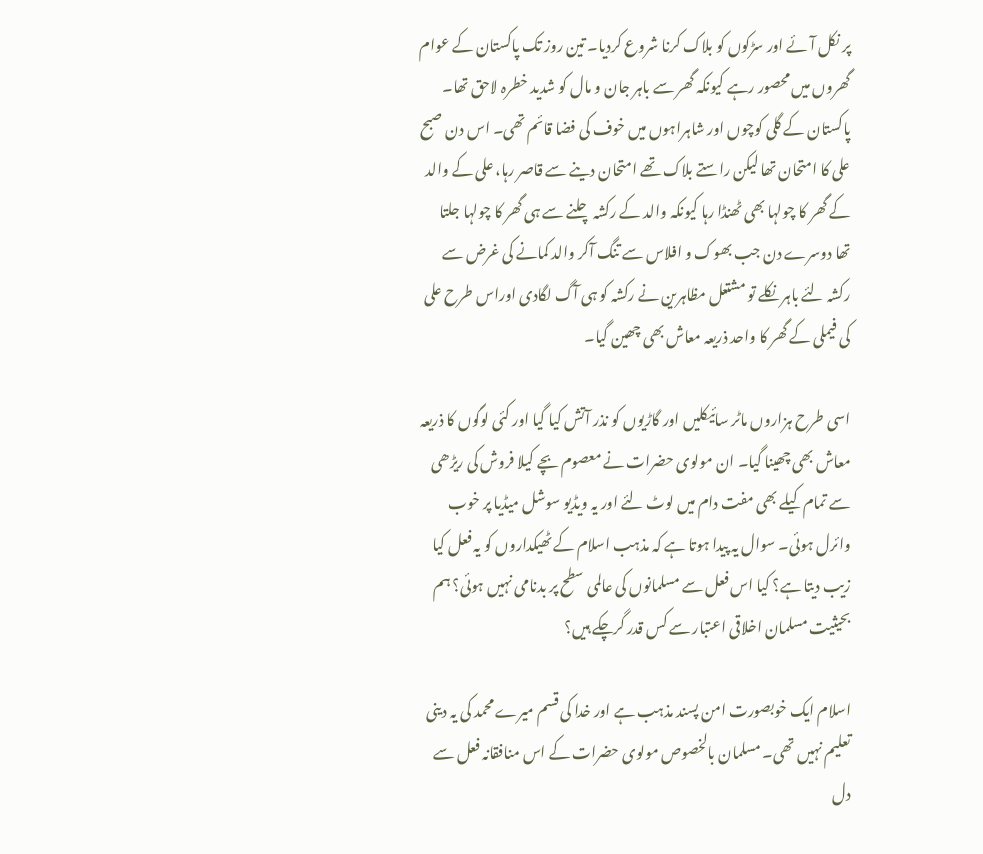پر نکل آئے اور سڑکوں کو بلاک کرنا شروع کردیا۔ تین روز تک پاکستان کے عوام گھروں میں محصور رہے کیونکہ گھر سے باہر جان و مال کو شدید خطرہ لاحق تھا۔ پاکستان کے گلی کوچوں اور شاہراہوں میں خوف کی فضا قائم تھی۔ اس دن صبح علی کا امتحان تھا لیکن راستے بلاک تھے امتحان دینے سے قاصر رہا، علی کے والد کے گھر کا چولہا بھی ٹھنڈا رہا کیونکہ والد کے رکشہ چلنے سے ہی گھر کا چولہا جلتا تھا دوسرے دن جب بھوک و افلاس سے تنگ آکر والد کمانے کی غرض سے رکشہ لئے باہر نکلے تو مشتعل مظاہرین نے رکشہ کو ہی آگ لگادی اوراس طرح علی کی فیملی کے گھر کا واحد ذریعہ معاش بھی چھین گیا۔

اسی طرح ہزاروں ماٹر سائیکلیں اور گاڑیوں کو نذر آتش کیا گیا اور کئی لوگوں کا ذریعہ معاش بھی چھینا گیا۔ ان مولوی حضرات نے معصوم بچے کیلا فروش کی ریڑھی سے تمام کیلے بھی مفت دام میں لوٹ لئے اور یہ ویڈیو سوشل میڈیا پر خوب وائرل ہوئی۔ سوال یہ پیدا ہوتا ہے کہ مذہب اسلام کے ٹھیکداروں کو یہ فعل کیا زیب دیتا ہے؟ کیا اس فعل سے مسلمانوں کی عالمی سطح پر بدنامی نہیں ہوئی؟ ہم بحیثیت مسلمان اخلاقی اعتبار سے کس قدر گرچکے ہیں؟

اسلام ایک خوبصورت امن پسند مذہب ہے اور خدا کی قسم میرے محمد کی یہ دینی تعلیم نہیں تھی۔ مسلمان بالخصوص مولوی حضرات کے اس منافقانہ فعل سے دل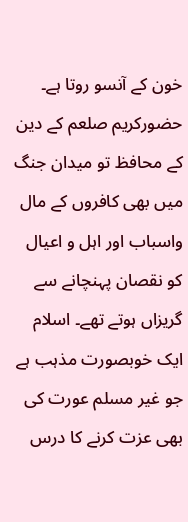خون کے آنسو روتا ہے۔ حضورکریم صلعم کے دین کے محافظ تو میدان جنگ میں بھی کافروں کے مال واسباب اور اہل و اعیال کو نقصان پہنچانے سے گریزاں ہوتے تھے۔ اسلام ایک خوبصورت مذہب ہے جو غیر مسلم عورت کی بھی عزت کرنے کا درس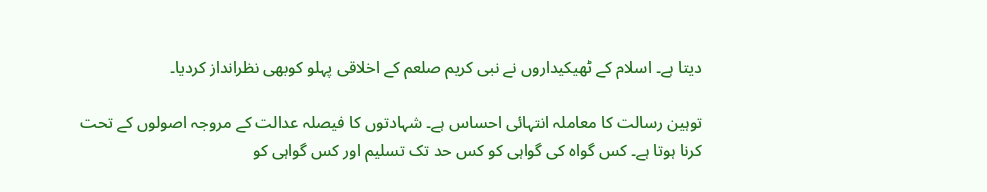دیتا ہے۔ اسلام کے ٹھیکیداروں نے نبی کریم صلعم کے اخلاقی پہلو کوبھی نظرانداز کردیا۔

توہین رسالت کا معاملہ انتہائی احساس ہے۔ شہادتوں کا فیصلہ عدالت کے مروجہ اصولوں کے تحت کرنا ہوتا ہے۔ کس گواہ کی گواہی کو کس حد تک تسلیم اور کس گواہی کو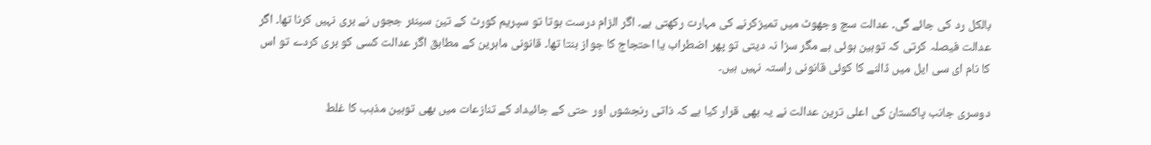بالکل رد کی جائے گی۔ عدالت سچ وجھوٹ میں تمیزکرنے کی مہارت رکھتی ہے۔ اگر الزام درست ہوتا تو سپریم کورٹ کے تین سینئر ججوں نے بری نہیں کرنا تھا۔ اگر عدالت فیصلہ کرتی کہ توہین ہوئی ہے مگر سزا نہ دیتی تو پھر اضطراب یا احتجاج کا جواز بنتا تھا۔ قانونی ماہرین کے مطابق اگر عدالت کسی کو بری کردے تو اس کا نام ای سی ایل میں ڈالنے کا کوئی قانونی راستہ نہیں ہیں۔

دوسری جانب پاکستان کی اعلی ترین عدالت نے یہ بھی قرار کیا ہے کہ ذاتی رنجشوں اور حتی کے جائیداد کے تنازعات میں بھی توہین مذہب کا غلط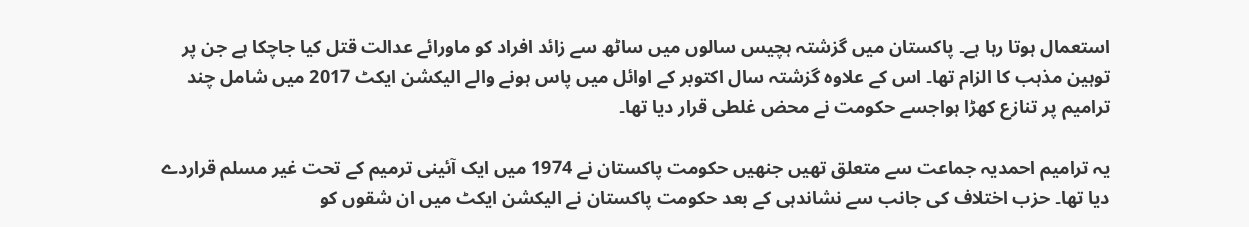استعمال ہوتا رہا ہے۔ پاکستان میں گزشتہ ہچیس سالوں میں ساٹھ سے زائد افراد کو ماورائے عدالت قتل کیا جاچکا ہے جن پر توہین مذہب کا الزام تھا۔ اس کے علاوہ گزشتہ سال اکتوبر کے اوائل میں پاس ہونے والے الیکشن ایکٹ 2017 میں شامل چند ترامیم پر تنازع کھڑا ہواجسے حکومت نے محض غلطی قرار دیا تھا۔

یہ ترامیم احمدیہ جماعت سے متعلق تھیں جنھیں حکومت پاکستان نے 1974 میں ایک آئینی ترمیم کے تحت غیر مسلم قراردے دیا تھا۔ حزب اختلاف کی جانب سے نشاندہی کے بعد حکومت پاکستان نے الیکشن ایکٹ میں ان شقوں کو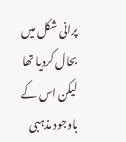پرانی شکل میں بحال کردیا تھا لیکن اس کے باوجود مذہبی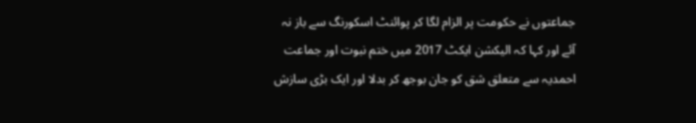جماعتوں نے حکومت پر الزام لگا کر پوائنٹ اسکورنگ سے باز نہ آئے اور کہا کہ الیکشن ایکٹ 2017 میں ختم نبوت اور جماعت احمدیہ سے متعلق شق کو جان بوجھ کر بدلا اور ایک بڑی سازش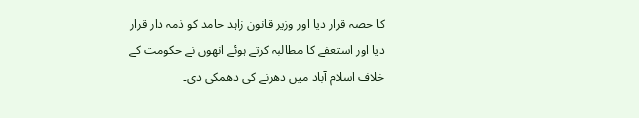کا حصہ قرار دیا اور وزیر قانون زاہد حامد کو ذمہ دار قرار دیا اور استعفے کا مطالبہ کرتے ہوئے انھوں نے حکومت کے خلاف اسلام آباد میں دھرنے کی دھمکی دی۔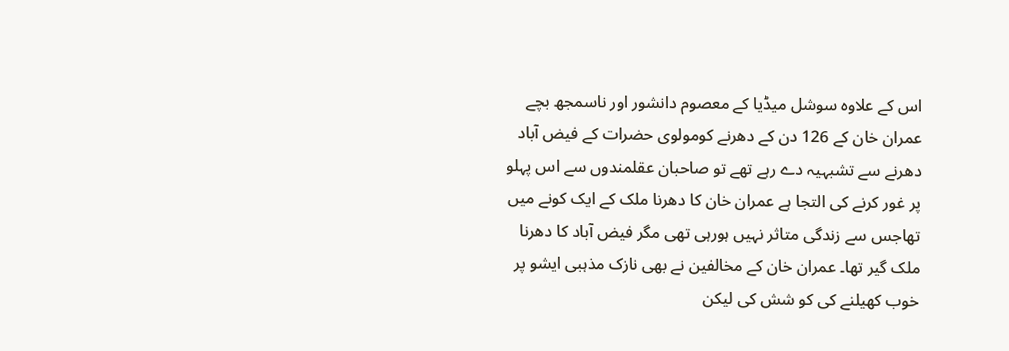اس کے علاوہ سوشل میڈیا کے معصوم دانشور اور ناسمجھ بچے عمران خان کے 126 دن کے دھرنے کومولوی حضرات کے فیض آباد دھرنے سے تشبہیہ دے رہے تھے تو صاحبان عقلمندوں سے اس پہلو پر غور کرنے کی التجا ہے عمران خان کا دھرنا ملک کے ایک کونے میں تھاجس سے زندگی متاثر نہیں ہورہی تھی مگر فیض آباد کا دھرنا ملک گیر تھا۔ عمران خان کے مخالفین نے بھی نازک مذہبی ایشو پر خوب کھیلنے کی کو شش کی لیکن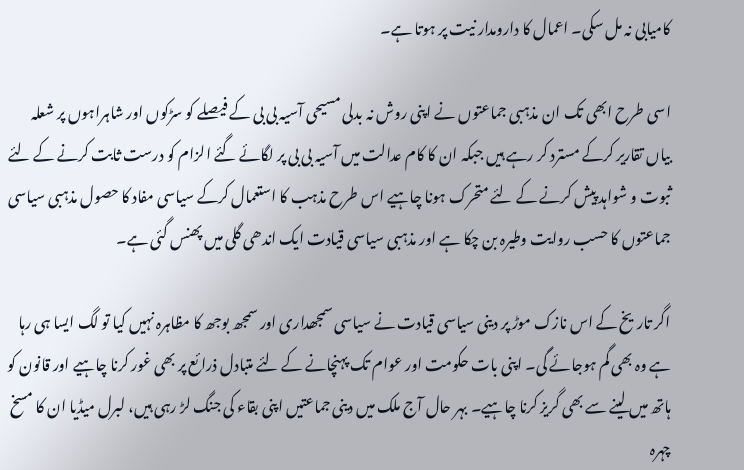کامیابی نہ مل سکی۔ اعمال کا دارومدار نیت پر ہوتا ہے۔

اسی طرح ابھی تک ان مذہبی جماعتوں نے اپنی روش نہ بدلی مسیحی آسیہ بی بی کے فیصلے کو سڑکوں اور شاہراہوں پر شعلہ بیاں تقاریر کرکے مسترد کر رہے ہیں جبکہ ان کا کام عدالت میں آسیہ بی بی پر لگائے گئے الزام کو درست ثابت کرنے کے لئے ثبوت و شواہد پیش کرنے کے لئے متحرک ہونا چاہیے اس طرح مذہب کا استعمال کرکے سیاسی مفاد کا حصول مذہبی سیاسی جماعتوں کا حسب روایت وطیرہ بن چکا ہے اور مذہبی سیاسی قیادت ایک اندھی گلی میں پھنس گئی ہے۔

اگر تاریخ کے اس نازک موڑ پر دینی سیاسی قیادت نے سیاسی سمجھداری اور سمجھ بوجھ کا مظاہرہ نہیں کیا تو لگ ایسا ہی رہا ہے وہ بھی گم ہوجائے گی۔ اپنی بات حکومت اور عوام تک پہنچانے کے لئے متبادل ذرائع پر بھی غور کرنا چاہیے اور قانون کو ہاتھ میں لینے سے بھی گریز کرنا چاہیے۔ بہر حال آج ملک میں دینی جماعتیں اپنی بقاء کی جنگ لڑ رہی ہیں، لبرل میڈیا ان کا مسخ چہرہ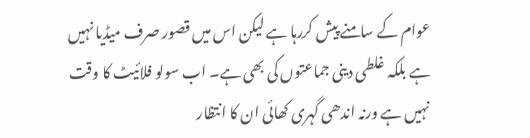عوام کے سامنے پیش کررہا ہے لیکن اس میں قصور صرف میڈیا نہیں ہے بلکہ غلطی دینی جماعتوں کی بھی ہے۔ اب سولو فلائیٹ کا وقت نہیں ہے ورنہ اندھی گہری کھائی ان کا انتظار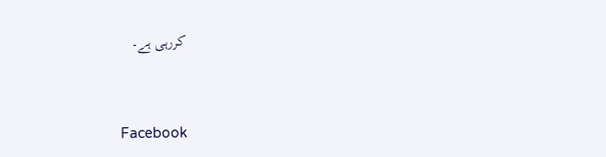کررہی ہے۔


Facebook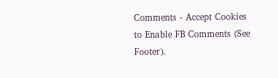Comments - Accept Cookies to Enable FB Comments (See Footer).